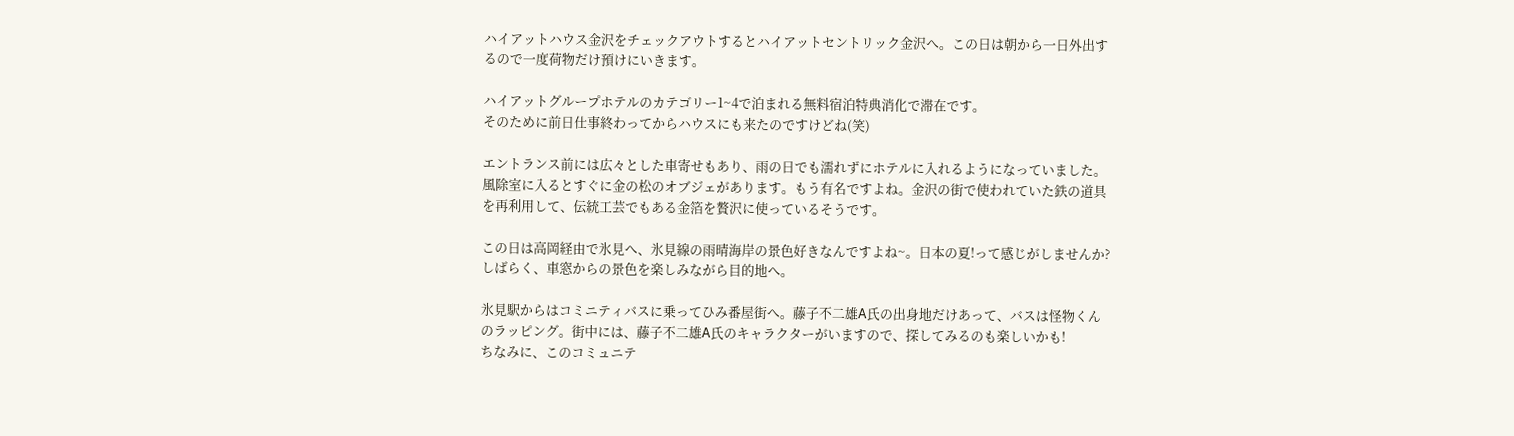ハイアットハウス金沢をチェックアウトするとハイアットセントリック金沢へ。この日は朝から一日外出するので一度荷物だけ預けにいきます。

ハイアットグループホテルのカテゴリー1~4で泊まれる無料宿泊特典消化で滞在です。
そのために前日仕事終わってからハウスにも来たのですけどね(笑)

エントランス前には広々とした車寄せもあり、雨の日でも濡れずにホテルに入れるようになっていました。風除室に入るとすぐに金の松のオブジェがあります。もう有名ですよね。金沢の街で使われていた鉄の道具を再利用して、伝統工芸でもある金箔を贅沢に使っているそうです。

この日は高岡経由で氷見へ、氷見線の雨晴海岸の景色好きなんですよね~。日本の夏!って感じがしませんか?しばらく、車窓からの景色を楽しみながら目的地へ。

氷見駅からはコミニティバスに乗ってひみ番屋街へ。藤子不二雄A氏の出身地だけあって、バスは怪物くんのラッピング。街中には、藤子不二雄A氏のキャラクターがいますので、探してみるのも楽しいかも!
ちなみに、このコミュニテ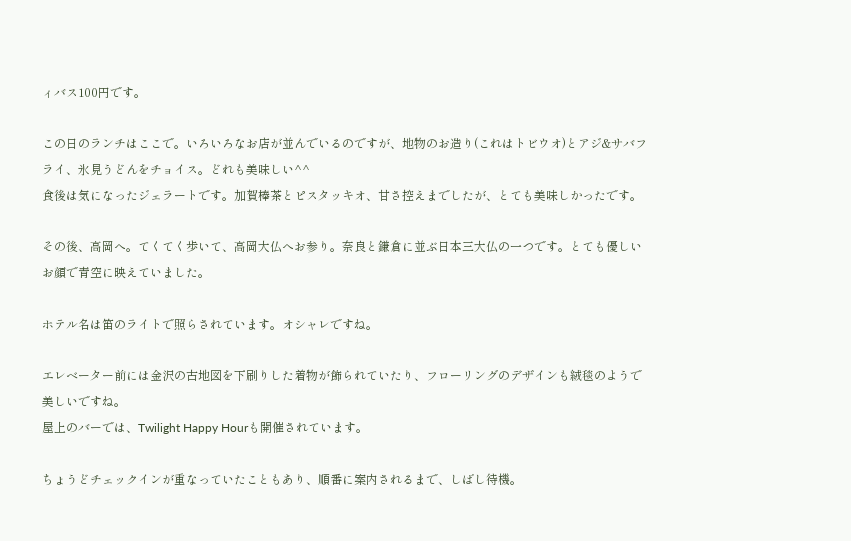ィバス100円です。

この日のランチはここで。いろいろなお店が並んでいるのですが、地物のお造り(これはトビウオ)とアジ&サバフライ、氷見うどんをチョイス。どれも美味しい^^
食後は気になったジェラートです。加賀棒茶とピスタッキオ、甘さ控えまでしたが、とても美味しかったです。

その後、高岡へ。てくてく歩いて、高岡大仏へお参り。奈良と鎌倉に並ぶ日本三大仏の一つです。とても優しいお顔で青空に映えていました。

ホテル名は笛のライトで照らされています。オシャレですね。

エレベーター前には金沢の古地図を下刷りした着物が飾られていたり、フローリングのデザインも絨毯のようで美しいですね。
屋上のバーでは、Twilight Happy Hourも開催されています。

ちょうどチェックインが重なっていたこともあり、順番に案内されるまで、しばし待機。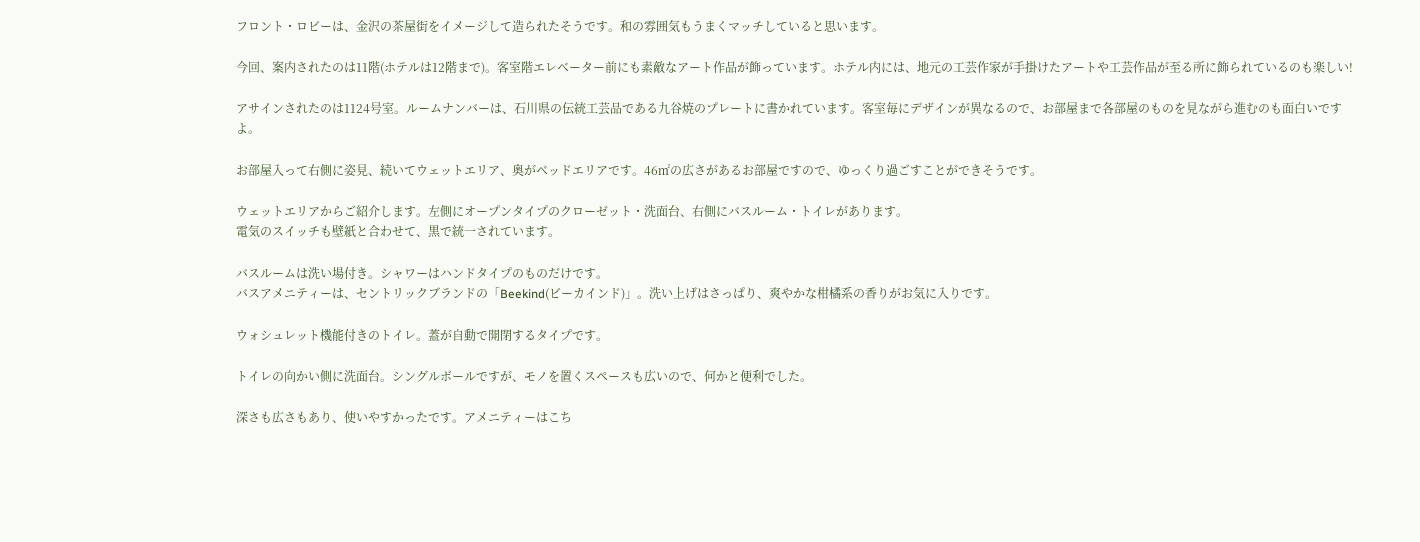フロント・ロビーは、金沢の茶屋街をイメージして造られたそうです。和の雰囲気もうまくマッチしていると思います。

今回、案内されたのは11階(ホテルは12階まで)。客室階エレベーター前にも素敵なアート作品が飾っています。ホテル内には、地元の工芸作家が手掛けたアートや工芸作品が至る所に飾られているのも楽しい!

アサインされたのは1124号室。ルームナンバーは、石川県の伝統工芸品である九谷焼のプレートに書かれています。客室毎にデザインが異なるので、お部屋まで各部屋のものを見ながら進むのも面白いですよ。

お部屋入って右側に姿見、続いてウェットエリア、奥がベッドエリアです。46㎡の広さがあるお部屋ですので、ゆっくり過ごすことができそうです。

ウェットエリアからご紹介します。左側にオープンタイプのクローゼット・洗面台、右側にバスルーム・トイレがあります。
電気のスイッチも壁紙と合わせて、黒で統一されています。

バスルームは洗い場付き。シャワーはハンドタイプのものだけです。
バスアメニティーは、セントリックブランドの「Beekind(ビーカインド)」。洗い上げはさっぱり、爽やかな柑橘系の香りがお気に入りです。

ウォシュレット機能付きのトイレ。蓋が自動で開閉するタイプです。

トイレの向かい側に洗面台。シングルボールですが、モノを置くスペースも広いので、何かと便利でした。

深さも広さもあり、使いやすかったです。アメニティーはこち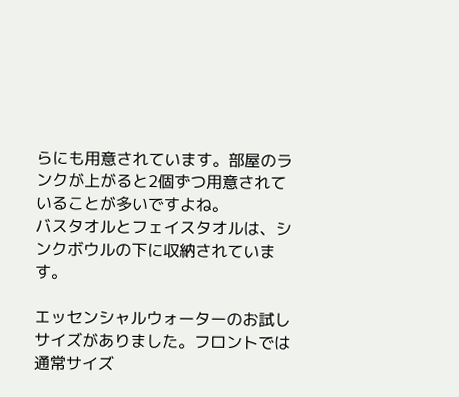らにも用意されています。部屋のランクが上がると2個ずつ用意されていることが多いですよね。
バスタオルとフェイスタオルは、シンクボウルの下に収納されています。

エッセンシャルウォーターのお試しサイズがありました。フロントでは通常サイズ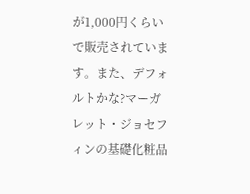が1,000円くらいで販売されています。また、デフォルトかな?マーガレット・ジョセフィンの基礎化粧品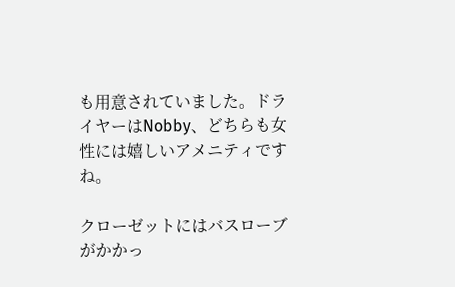も用意されていました。ドライヤーはNobby、どちらも女性には嬉しいアメニティですね。

クローゼットにはバスローブがかかっ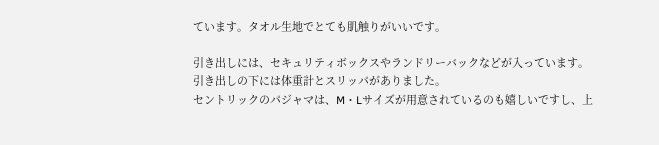ています。タオル生地でとても肌触りがいいです。

引き出しには、セキュリティボックスやランドリーバックなどが入っています。引き出しの下には体重計とスリッパがありました。
セントリックのパジャマは、M・Lサイズが用意されているのも嬉しいですし、上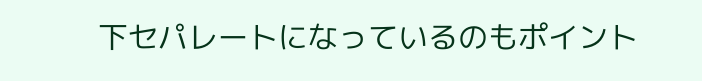下セパレートになっているのもポイント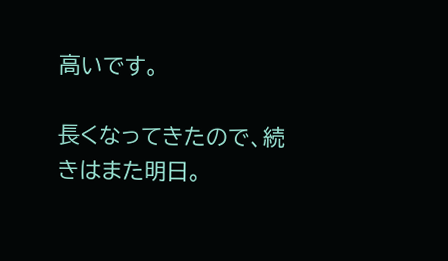高いです。

長くなってきたので、続きはまた明日。